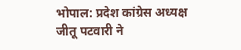भोपाल: प्रदेश कांग्रेस अध्यक्ष जीतू पटवारी ने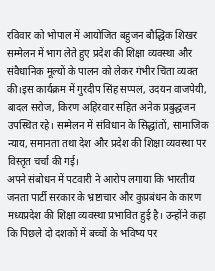रविवार को भोपाल में आयोजित बहुजन बौद्धिक शिखर सम्मेलन में भाग लेते हुए प्रदेश की शिक्षा व्यवस्था और संवैधानिक मूल्यों के पालन को लेकर गंभीर चिंता व्यक्त की।इस कार्यक्रम में गुरदीप सिंह सप्पल, उदयन वाजपेयी, बादल सरोज, किरण अहिरवार सहित अनेक प्रबुद्धजन उपस्थित रहे। सम्मेलन में संविधान के सिद्धांतों, सामाजिक न्याय, समानता तथा देश और प्रदेश की शिक्षा व्यवस्था पर विस्तृत चर्चा की गई।
अपने संबोधन में पटवारी ने आरोप लगाया कि भारतीय जनता पार्टी सरकार के भ्रष्टाचार और कुप्रबंधन के कारण मध्यप्रदेश की शिक्षा व्यवस्था प्रभावित हुई है। उन्होंने कहा कि पिछले दो दशकों में बच्चों के भविष्य पर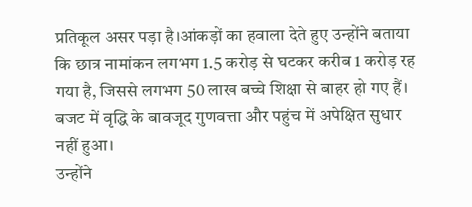प्रतिकूल असर पड़ा है।आंकड़ों का हवाला देते हुए उन्होंने बताया कि छात्र नामांकन लगभग 1.5 करोड़ से घटकर करीब 1 करोड़ रह गया है, जिससे लगभग 50 लाख बच्चे शिक्षा से बाहर हो गए हैं। बजट में वृद्धि के बावजूद गुणवत्ता और पहुंच में अपेक्षित सुधार नहीं हुआ।
उन्होंने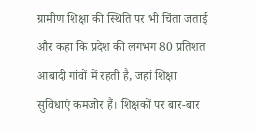ग्रामीण शिक्षा की स्थिति पर भी चिंता जताई और कहा कि प्रदेश की लगभग 80 प्रतिशत आबादी गांवों में रहती है, जहां शिक्षा सुविधाएं कमजोर हैं। शिक्षकों पर बार-बार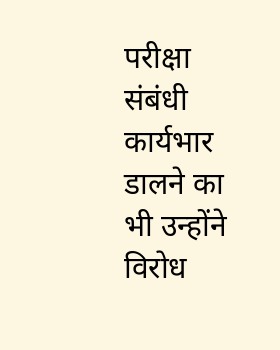परीक्षा संबंधी कार्यभार डालने का भी उन्होंने विरोध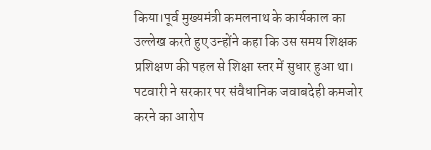किया।पूर्व मुख्यमंत्री कमलनाथ के कार्यकाल का उल्लेख करते हुए उन्होंने कहा कि उस समय शिक्षक प्रशिक्षण की पहल से शिक्षा स्तर में सुधार हुआ था।
पटवारी ने सरकार पर संवैधानिक जवाबदेही कमजोर करने का आरोप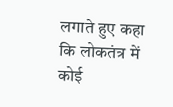लगाते हुए कहा कि लोकतंत्र में कोई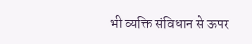भी व्यक्ति संविधान से ऊपर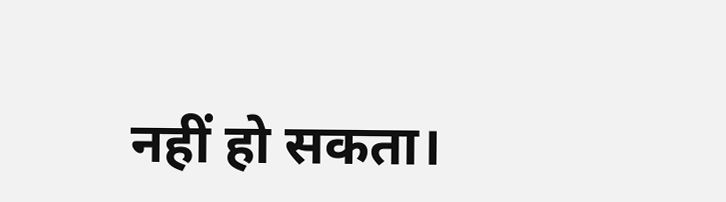नहीं हो सकता।